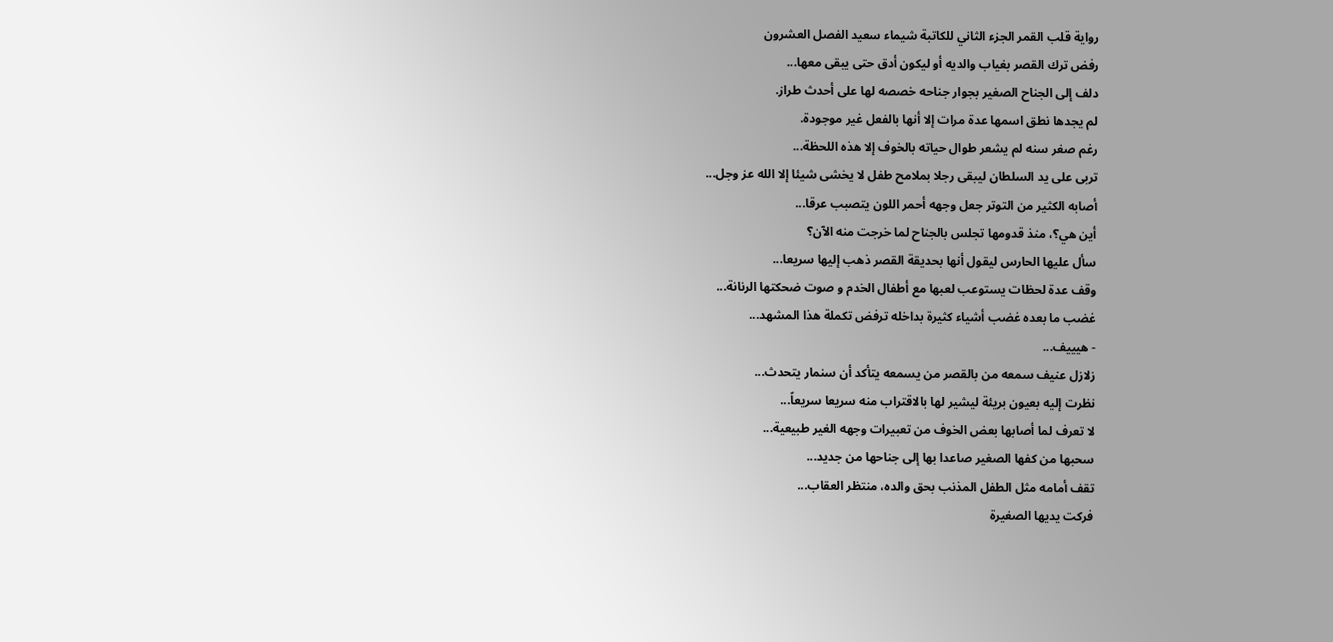رواية قلب القمر الجزء الثاني للكاتبة شيماء سعيد الفصل العشرون
رفض ترك القصر بغياب والديه أو ليكون أدق حتى يبقى معها...
دلف إلى الجناح الصغير بجوار جناحه خصصه لها على أحدث طراز.
لم يجدها نطق اسمها عدة مرات إلا أنها بالفعل غير موجودة.
رغم صغر سنه لم يشعر طوال حياته بالخوف إلا هذه اللحظة...
تربى على يد السلطان ليبقى رجلا بملامح طفل لا يخشى شيئا إلا الله عز وجل...
أصابه الكثير من التوتر جعل وجهه أحمر اللون يتصبب عرقا...
أين هي؟، منذ قدومها تجلس بالجناح لما خرجت منه الآن؟
سأل عليها الحارس ليقول أنها بحديقة القصر ذهب إليها سريعا...
وقف عدة لحظات يستوعب لعبها مع أطفال الخدم و صوت ضحكتها الرنانة...
غضب ما بعده غضب أشياء كثيرة بداخله ترفض تكملة هذا المشهد...
- هيييف...
زلازل عنيف سمعه من بالقصر من يسمعه يتأكد أن سنمار يتحدث...
نظرت إليه بعيون بريئة ليشير لها بالاقتراب منه سريعا سريعاً...
لا تعرف لما أصابها بعض الخوف من تعبيرات وجهه الغير طبيعية...
سحبها من كفها الصغير صاعدا بها إلى جناحها من جديد...
تقف أمامه مثل الطفل المذنب بحق والده، منتظر العقاب...
فركت يديها الصغيرة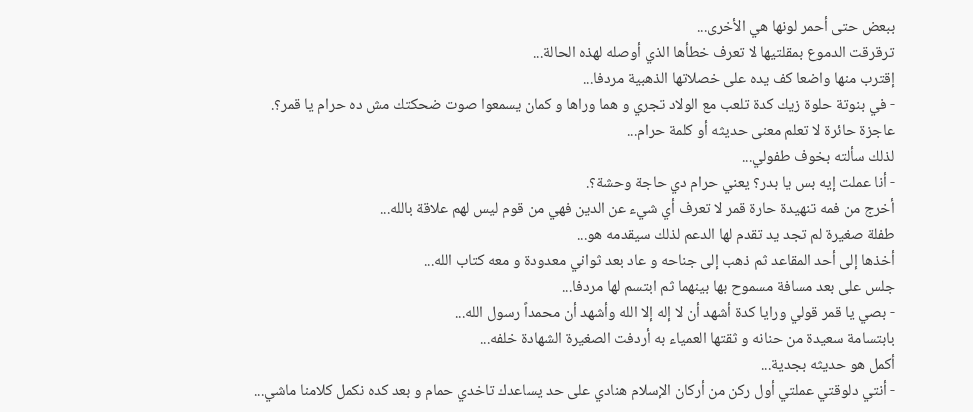ببعض حتى أحمر لونها هي الأخرى...
ترقرقت الدموع بمقلتيها لا تعرف خطأها الذي أوصله لهذه الحالة...
إقترب منها واضعا كف يده على خصلاتها الذهبية مردفا...
- في بنوتة حلوة زيك كدة تلعب مع الولاد تجري و هما وراها و كمان يسمعوا صوت ضحكتك مش ده حرام يا قمر؟.
عاجزة حائرة لا تعلم معنى حديثه أو كلمة حرام...
لذلك سألته بخوف طفولي...
- أنا عملت إيه بس يا بدر؟ يعني حرام دي حاجة وحشة؟.
أخرج من فمه تنهيدة حارة قمر لا تعرف أي شيء عن الدين فهي من قوم ليس لهم علاقة بالله...
طفلة صغيرة لم تجد يد تقدم لها الدعم لذلك سيقدمه هو...
أخذها إلى أحد المقاعد ثم ذهب إلى جناحه و عاد بعد ثواني معدودة و معه كتاب الله...
جلس على بعد مسافة مسموح بها بينهما ثم ابتسم لها مردفا...
- بصي يا قمر قولي ورايا كدة أشهد أن لا إله إلا الله وأشهد أن محمداً رسول الله...
بابتسامة سعيدة من حنانه و ثقتها العمياء به أردفت الصغيرة الشهادة خلفه...
أكمل هو حديثه بجدية...
- أنتي دلوقتي عملتي أول ركن من أركان الإسلام هنادي على حد يساعدك تاخدي حمام و بعد كده نكمل كلامنا ماشي...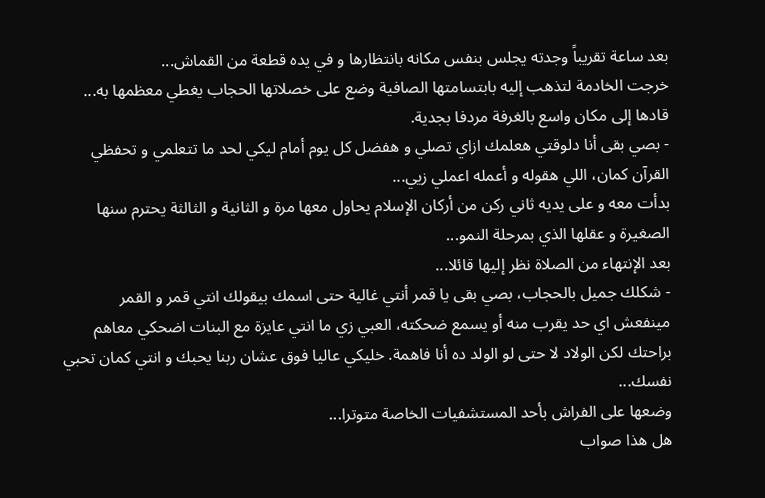بعد ساعة تقريباً وجدته يجلس بنفس مكانه بانتظارها و في يده قطعة من القماش...
خرجت الخادمة لتذهب إليه بابتسامتها الصافية وضع على خصلاتها الحجاب يغطي معظمها به...
قادها إلى مكان واسع بالغرفة مردفا بجدية.
- بصي بقى أنا دلوقتي هعلمك ازاي تصلي و هفضل كل يوم أمام ليكي لحد ما تتعلمي و تحفظي القرآن كمان، اللي هقوله و أعمله اعملي زيي...
بدأت معه و على يديه ثاني ركن من أركان الإسلام يحاول معها مرة و الثانية و الثالثة يحترم سنها الصغيرة و عقلها الذي بمرحلة النمو...
بعد الإنتهاء من الصلاة نظر إليها قائلا...
- شكلك جميل بالحجاب، بصي بقى يا قمر أنتي غالية حتى اسمك بيقولك انتي قمر و القمر مينفعش اي حد يقرب منه أو يسمع ضحكته، العبي زي ما انتي عايزة مع البنات اضحكي معاهم براحتك لكن الولاد لا حتى لو الولد ده أنا فاهمة. خليكي عاليا فوق عشان ربنا يحبك و انتي كمان تحبي نفسك...
وضعها على الفراش بأحد المستشفيات الخاصة متوترا...
هل هذا صواب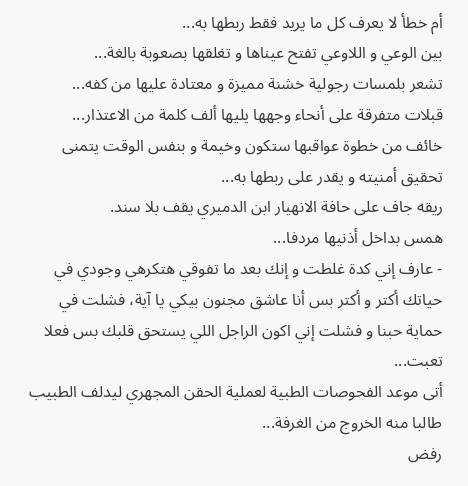أم خطأ لا يعرف كل ما يريد فقط ربطها به...
بين الوعي و اللاوعي تفتح عيناها و تغلقها بصعوبة بالغة...
تشعر بلمسات رجولية خشنة مميزة و معتادة عليها من كفه...
قبلات متفرقة على أنحاء وجهها يليها ألف كلمة من الاعتذار...
خائف من خطوة عواقبها ستكون وخيمة و بنفس الوقت يتمنى تحقيق أمنيته و يقدر على ربطها به...
ريقه جاف على حافة الانهيار ابن الدميري يقف بلا سند.
همس بداخل أذنيها مردفا...
- عارف إني كدة غلطت و إنك بعد ما تفوقي هتكرهي وجودي في حياتك أكتر و أكتر بس أنا عاشق مجنون بيكي يا آية، فشلت في حماية حبنا و فشلت إني اكون الراجل اللي يستحق قلبك بس فعلا تعبت...
أتى موعد الفحوصات الطبية لعملية الحقن المجهري ليدلف الطبيب طالبا منه الخروج من الغرفة...
رفض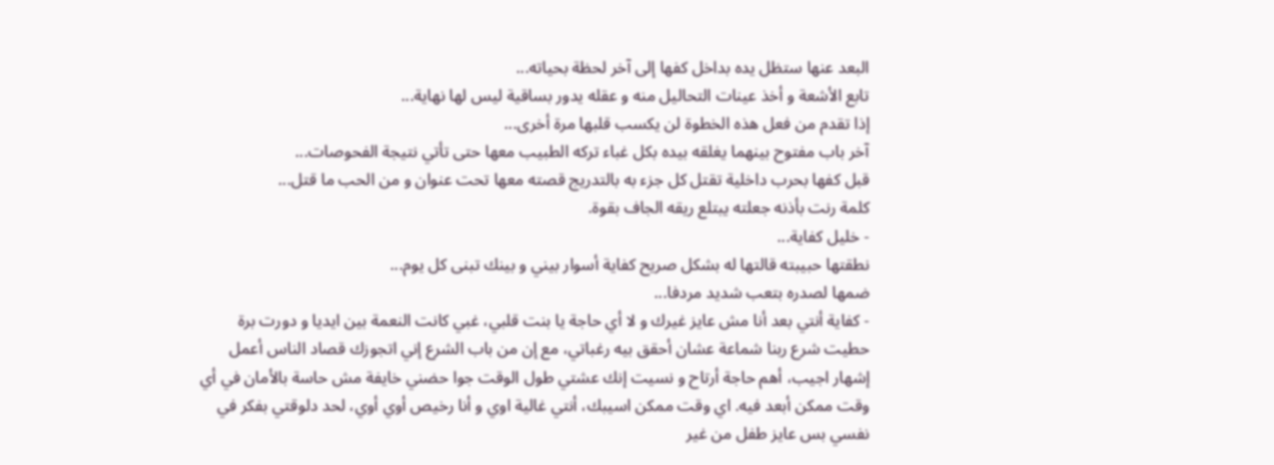البعد عنها ستظل يده بداخل كفها إلى آخر لحظة بحياته...
تابع الأشعة و أخذ عينات التحاليل منه و عقله يدور بساقية ليس لها نهاية...
إذا تقدم من فعل هذه الخطوة لن يكسب قلبها مرة أخرى...
آخر باب مفتوح بينهما يغلقه بيده بكل غباء تركه الطبيب معها حتى تأتي نتيجة الفحوصات...
قبل كفها بحرب داخلية تقتل كل جزء به بالتدريج قصته معها تحت عنوان و من الحب ما قتل...
كلمة رنت بأذنه جعلته يبتلع ريقه الجاف بقوة.
- خليل كفاية...
نطقتها حبيبته قالتها له بشكل صريح كفاية أسوار بيني و بينك تبنى كل يوم...
ضمها لصدره بتعب شديد مردفا...
- كفاية أنتي بعد أنا مش عايز غيرك و لا أي حاجة يا بنت قلبي، غبي كانت النعمة بين ايديا و دورت برة حطيت شرع ربنا شماعة عشان أحقق بيه رغباتي، مع إن من باب الشرع إني اتجوزك قصاد الناس أعمل إشهار اجيب، أهم حاجة أرتاح و نسيت إنك عشتي طول الوقت جوا حضني خايفة مش حاسة بالأمان في أي وقت ممكن أبعد فيه. اي وقت ممكن اسيبك، أنتي غالية اوي و أنا رخيص أوي أوي، لحد دلوقتي بفكر في نفسي بس عايز طفل من غير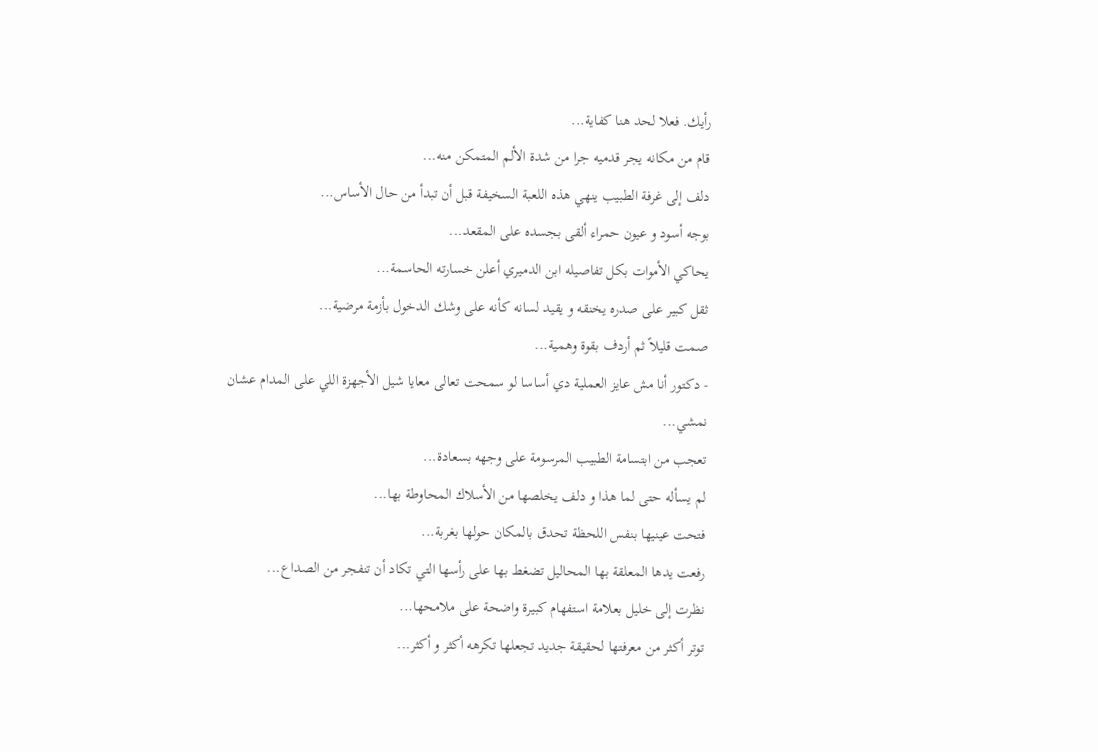رأيك. فعلا لحد هنا كفاية...
قام من مكانه يجر قدميه جرا من شدة الألم المتمكن منه...
دلف إلى غرفة الطبيب ينهي هذه اللعبة السخيفة قبل أن تبدأ من حال الأساس...
بوجه أسود و عيون حمراء ألقى بجسده على المقعد...
يحاكي الأموات بكل تفاصيله ابن الدميري أعلن خسارته الحاسمة...
ثقل كبير على صدره يخنقه و يقيد لسانه كأنه على وشك الدخول بأزمة مرضية...
صمت قليلاً ثم أردف بقوة وهمية...
- دكتور أنا مش عايز العملية دي أساسا لو سمحت تعالى معايا شيل الأجهزة اللي على المدام عشان نمشي...
تعجب من ابتسامة الطبيب المرسومة على وجهه بسعادة...
لم يسأله حتى لما هذا و دلف يخلصها من الأسلاك المحاوطة بها...
فتحت عينيها بنفس اللحظة تحدق بالمكان حولها بغربة...
رفعت يدها المعلقة بها المحاليل تضغط بها على رأسها التي تكاد أن تنفجر من الصداع...
نظرت إلى خليل بعلامة استفهام كبيرة واضحة على ملامحها...
توتر أكثر من معرفتها لحقيقة جديد تجعلها تكرهه أكثر و أكثر...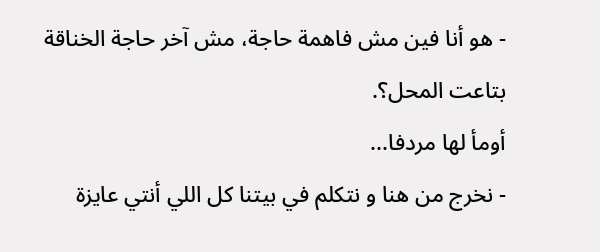- هو أنا فين مش فاهمة حاجة، مش آخر حاجة الخناقة بتاعت المحل؟.
أومأ لها مردفا...
- نخرج من هنا و نتكلم في بيتنا كل اللي أنتي عايزة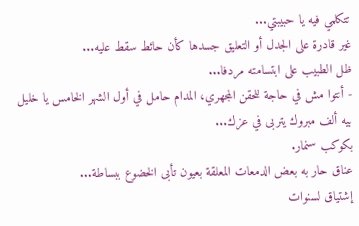تتكلمي فيه يا حبيبتي...
غير قادرة على الجدل أو التعليق جسدها كأن حائط سقط عليه...
ظل الطبيب على ابتسامته مردفا...
- أنتوا مش في حاجة للحقن المجهري، المدام حامل في أول الشهر الخامس يا خليل بيه ألف مبروك يتربى في عزك...
بكوكب سنمار.
عناق حار به بعض الدمعات المعلقة بعيون تأبى الخضوع ببساطة...
إشتياق لسنوات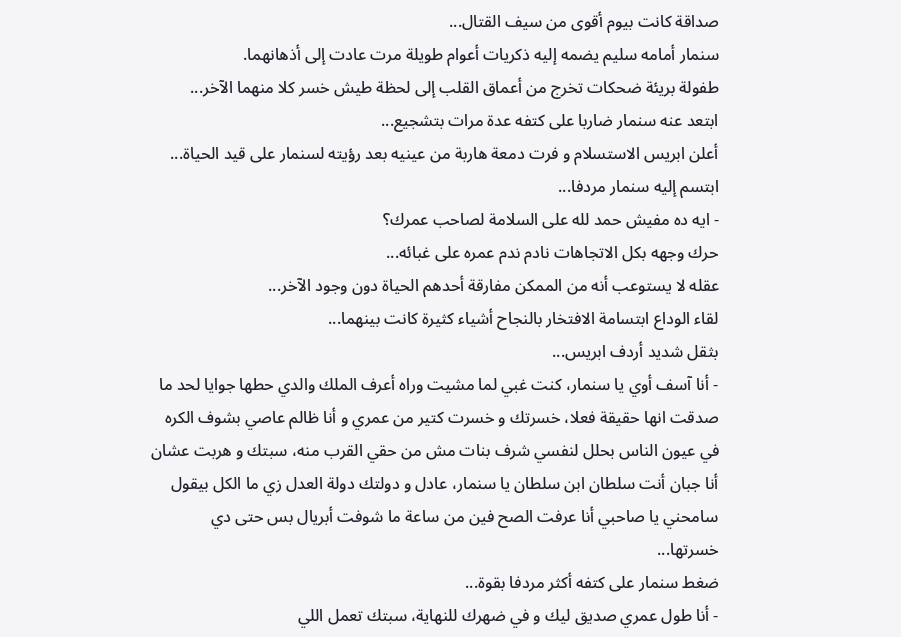صداقة كانت بيوم أقوى من سيف القتال...
سنمار أمامه سليم يضمه إليه ذكريات أعوام طويلة مرت عادت إلى أذهانهما.
طفولة بريئة ضحكات تخرج من أعماق القلب إلى لحظة طيش خسر كلا منهما الآخر...
ابتعد عنه سنمار ضاربا على كتفه عدة مرات بتشجيع...
أعلن ابريس الاستسلام و فرت دمعة هاربة من عينيه بعد رؤيته لسنمار على قيد الحياة...
ابتسم إليه سنمار مردفا...
- ايه ده مفيش حمد لله على السلامة لصاحب عمرك؟
حرك وجهه بكل الاتجاهات نادم ندم عمره على غبائه...
عقله لا يستوعب أنه من الممكن مفارقة أحدهم الحياة دون وجود الآخر...
لقاء الوداع ابتسامة الافتخار بالنجاح أشياء كثيرة كانت بينهما...
بثقل شديد أردف ابريس...
- أنا آسف أوي يا سنمار، كنت غبي لما مشيت وراه أعرف الملك والدي حطها جوايا لحد ما صدقت انها حقيقة فعلا، خسرتك و خسرت كتير من عمري و أنا ظالم عاصي بشوف الكره في عيون الناس بحلل لنفسي شرف بنات مش من حقي القرب منه، سبتك و هربت عشان أنا جبان أنت سلطان ابن سلطان يا سنمار، عادل و دولتك دولة العدل زي ما الكل بيقول سامحني يا صاحبي أنا عرفت الصح فين من ساعة ما شوفت أبريال بس حتى دي خسرتها...
ضغط سنمار على كتفه أكثر مردفا بقوة...
- أنا طول عمري صديق ليك و في ضهرك للنهاية، سبتك تعمل اللي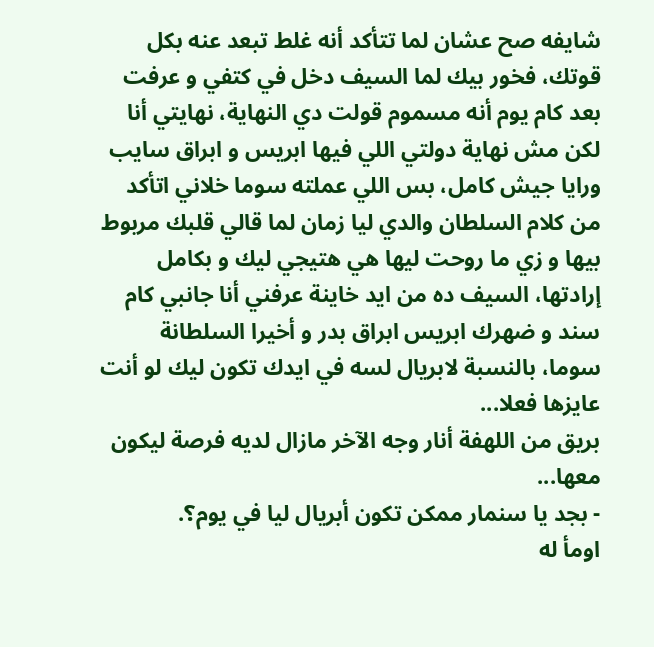شايفه صح عشان لما تتأكد أنه غلط تبعد عنه بكل قوتك، فخور بيك لما السيف دخل في كتفي و عرفت بعد كام يوم أنه مسموم قولت دي النهاية، نهايتي أنا لكن مش نهاية دولتي اللي فيها ابريس و ابراق سايب ورايا جيش كامل، بس اللي عملته سوما خلاني اتأكد من كلام السلطان والدي ليا زمان لما قالي قلبك مربوط بيها و زي ما روحت ليها هي هتيجي ليك و بكامل إرادتها، السيف ده من ايد خاينة عرفني أنا جانبي كام سند و ضهرك ابريس ابراق بدر و أخيرا السلطانة سوما، بالنسبة لابريال لسه في ايدك تكون ليك لو أنت عايزها فعلا...
بريق من اللهفة أنار وجه الآخر مازال لديه فرصة ليكون معها...
- بجد يا سنمار ممكن تكون أبريال ليا في يوم؟.
اومأ له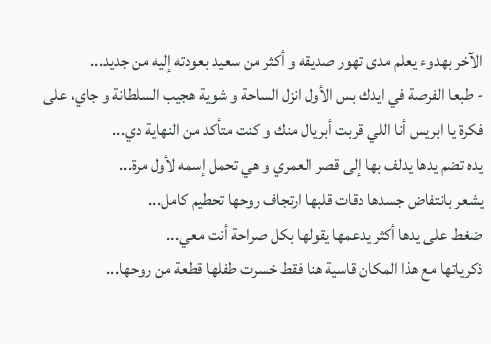الآخر بهدوء يعلم مدى تهور صديقه و أكثر من سعيد بعودته إليه من جديد...
- طبعا الفرصة في ايدك بس الأول انزل الساحة و شوية هجيب السلطانة و جاي، على فكرة يا ابريس أنا اللي قربت أبريال منك و كنت متأكد من النهاية دي...
يده تضم يدها يدلف بها إلى قصر العمري و هي تحمل إسمه لأول مرة...
يشعر بانتفاض جسدها دقات قلبها ارتجاف روحها تحطيم كامل...
ضغط على يدها أكثر يدعمها يقولها بكل صراحة أنت معي...
ذكرياتها مع هذا المكان قاسية هنا فقط خسرت طفلها قطعة من روحها...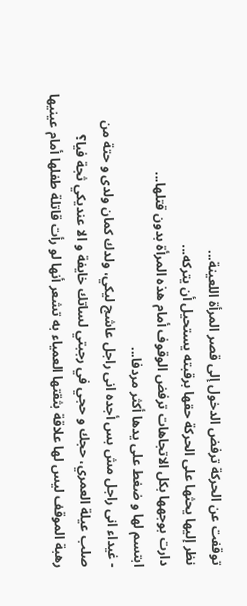توقفت عن الحركة ترفض الدخول إلى قصر المرأة اللعينة...
نظر إليها يحثها على الحركة حقها برقبته يستحيل أن يتركه...
دارت بوجهها بكل الاتجاهات ترفض الوقوف أمام هذه المرأة بدون قتلها...
ابتسم لها و ضغط على يدها أكثر مردفا...
- غيداء انى راجل مش بس أجده انى راجل عاشج ليكي، ولدك كمان ولدى و حتة من صلب عيلة العمري، حجك و حجي في رجبتي لساتك خايفة و الا عنديكي ثجة فيا؟
رهبة الموقف ليس لها علاقة بثقتها العمياء به تشعر أنها لو رأت قاتلة طفلها أمام عينيها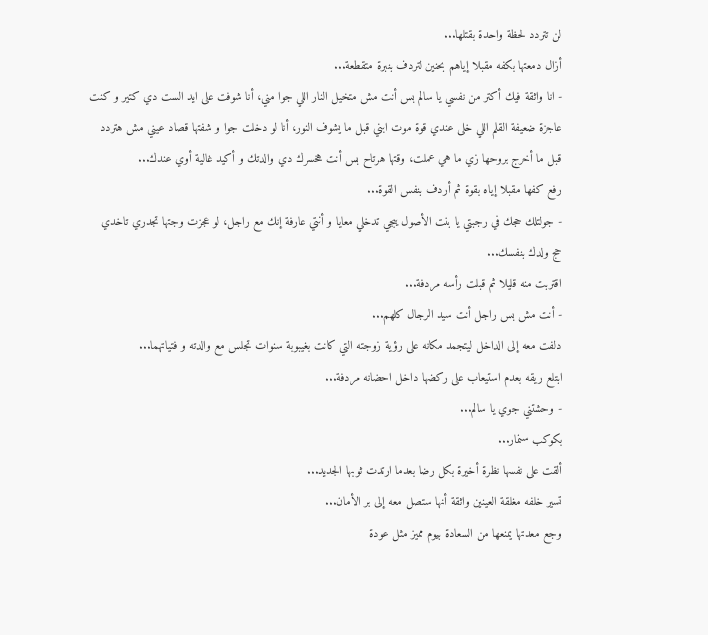لن تتردد لحظة واحدة بقتلها...
أزال دمعتها بكفه مقبلا إياهم بحنين لتردف بنبرة متقطعة...
- انا واثقة فيك أكتر من نفسي يا سالم بس أنت مش متخيل النار اللي جوا مني، أنا شوفت على ايد الست دي كتير و كنت عاجزة ضعيفة القلم اللي خلى عندي قوة موت ابني قبل ما يشوف النور، أنا لو دخلت جوا و شفتها قصاد عيني مش هتردد قبل ما أخرج بروحها زي ما هي عملت، وقتها هرتاح بس أنت هخسرك دي والدتك و أكيد غالية أوي عندك...
رفع كفها مقبلا إياه بقوة ثم أردف بنفس القوة...
- جولتلك حجك في رجبتي يا بنت الأصول يبجي تدخلي معايا و أنتي عارفة إنك مع راجل، لو عجزت وجتها تجدري تاخدي حج ولدك بنفسك...
اقتربت منه قليلا ثم قبلت رأسه مردفة...
- أنت مش بس راجل أنت سيد الرجال كلهم...
دلفت معه إلى الداخل ليتجمد مكانه على رؤية زوجته التي كانت بغيبوبة سنوات تجلس مع والدته و فتياتهما...
ابتلع ريقه بعدم استيعاب على ركضها داخل احضانه مردفة...
- وحشتني جوي يا سالم...
بكوكب سنمار...
ألقت على نفسها نظرة أخيرة بكل رضا بعدما ارتدت ثوبها الجديد...
تسير خلفه مغلقة العينين واثقة أنها ستصل معه إلى بر الأمان...
وجع معدتها يمنعها من السعادة بيوم مميز مثل عودة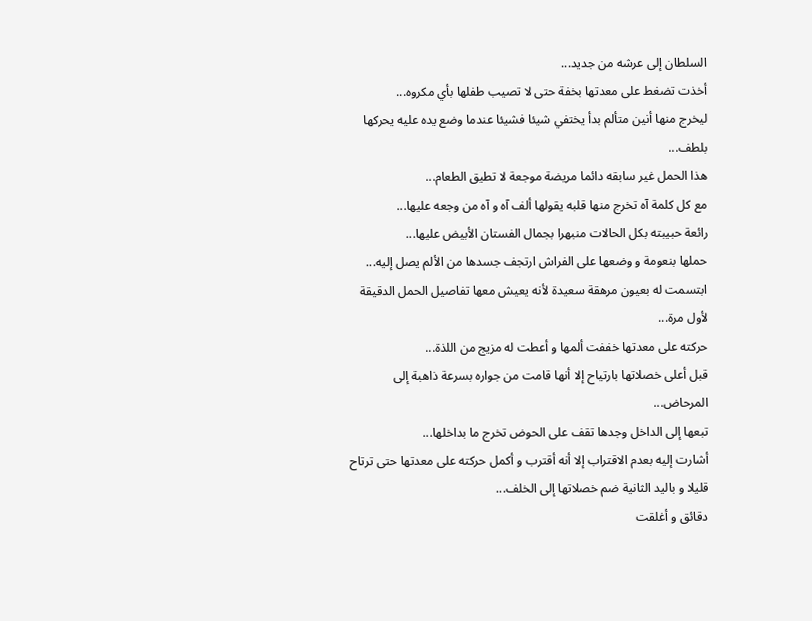السلطان إلى عرشه من جديد...
أخذت تضغط على معدتها بخفة حتى لا تصيب طفلها بأي مكروه...
ليخرج منها أنين متألم بدأ يختفي شيئا فشيئا عندما وضع يده عليه يحركها بلطف...
هذا الحمل غير سابقه دائما مريضة موجعة لا تطيق الطعام...
مع كل كلمة آه تخرج منها قلبه يقولها ألف آه و آه من وجعه عليها...
رائعة حبيبته بكل الحالات منبهرا بجمال الفستان الأبيض عليها...
حملها بنعومة و وضعها على الفراش ارتجف جسدها من الألم يصل إليه...
ابتسمت له بعيون مرهقة سعيدة لأنه يعيش معها تفاصيل الحمل الدقيقة لأول مرة...
حركته على معدتها خففت ألمها و أعطت له مزيج من اللذة...
قبل أعلى خصلاتها بارتياح إلا أنها قامت من جواره بسرعة ذاهبة إلى المرحاض...
تبعها إلى الداخل وجدها تقف على الحوض تخرج ما بداخلها...
أشارت إليه بعدم الاقتراب إلا أنه أقترب و أكمل حركته على معدتها حتى ترتاح قليلا و باليد الثانية ضم خصلاتها إلى الخلف...
دقائق و أغلقت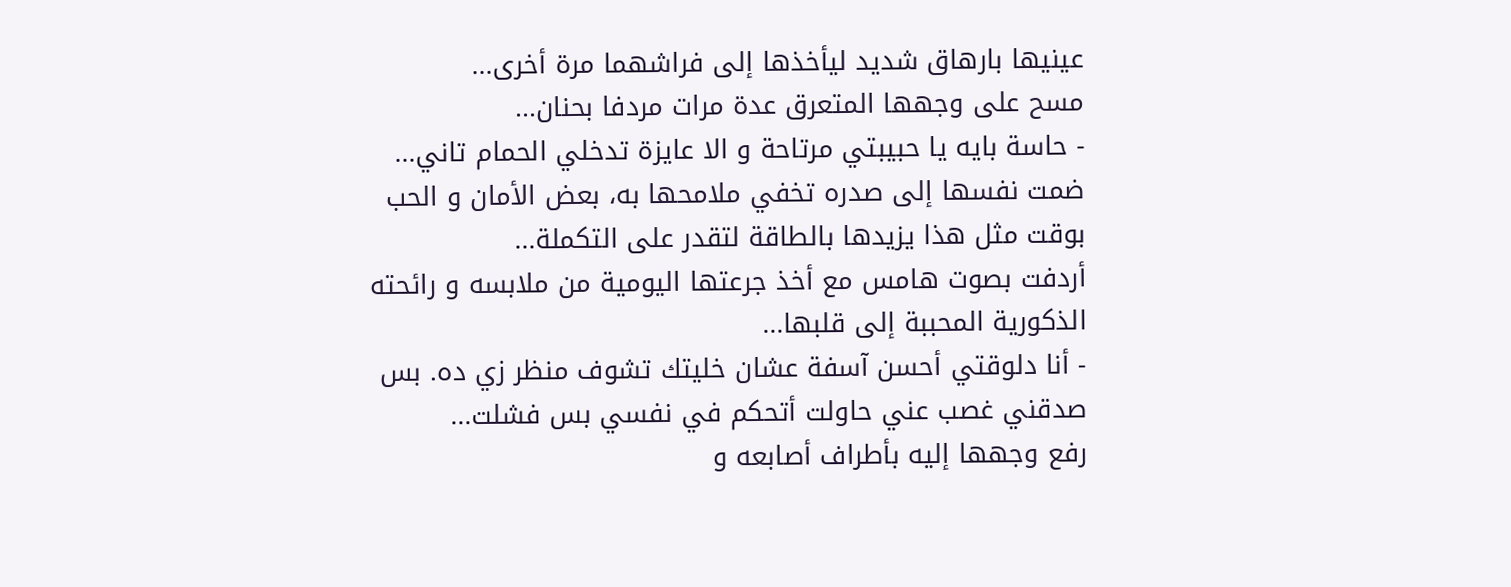عينيها بارهاق شديد ليأخذها إلى فراشهما مرة أخرى...
مسح على وجهها المتعرق عدة مرات مردفا بحنان...
- حاسة بايه يا حبيبتي مرتاحة و الا عايزة تدخلي الحمام تاني...
ضمت نفسها إلى صدره تخفي ملامحها به، بعض الأمان و الحب بوقت مثل هذا يزيدها بالطاقة لتقدر على التكملة...
أردفت بصوت هامس مع أخذ جرعتها اليومية من ملابسه و رائحته الذكورية المحببة إلى قلبها...
- أنا دلوقتي أحسن آسفة عشان خليتك تشوف منظر زي ده. بس صدقني غصب عني حاولت أتحكم في نفسي بس فشلت...
رفع وجهها إليه بأطراف أصابعه و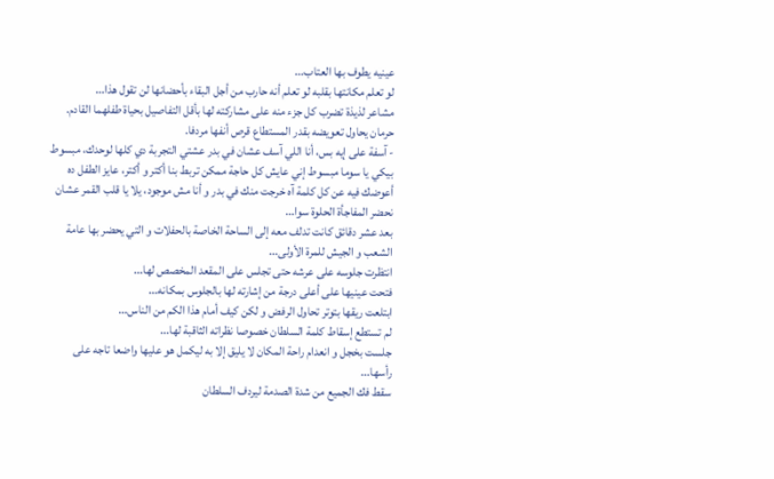عينيه يطوف بها العتاب...
لو تعلم مكانتها بقلبه لو تعلم أنه حارب من أجل البقاء بأحضانها لن تقول هذا...
مشاعر لذيذة تضرب كل جزء منه على مشاركته لها بأقل التفاصيل بحياة طفلهما القادم.
حرمان يحاول تعويضه بقدر المستطاع قرص أنفها مردفا.
- آسفة على إيه بس، أنا اللي آسف عشان في بدر عشتي التجربة دي كلها لوحدك، مبسوط بيكي يا سوما مبسوط إني عايش كل حاجة ممكن تربط بنا أكتر و أكتر، عايز الطفل ده أعوضك فيه عن كل كلمة آه خرجت منك في بدر و أنا مش موجود، يلا يا قلب القمر عشان نحضر المفاجأة الحلوة سوا...
بعد عشر دقائق كانت تدلف معه إلى الساحة الخاصة بالحفلات و التي يحضر بها عامة الشعب و الجيش للمرة الأولى...
انتظرت جلوسه على عرشه حتى تجلس على المقعد المخصص لها...
فتحت عينيها على أعلى درجة من إشارته لها بالجلوس بمكانه...
ابتلعت ريقها بتوتر تحاول الرفض و لكن كيف أمام هذا الكم من الناس...
لم تستطع إسقاط كلمة السلطان خصوصا نظراته الثاقبة لها...
جلست بخجل و انعدام راحة المكان لا يليق إلا به ليكمل هو عليها واضعا تاجه على رأسها...
سقط فك الجميع من شدة الصدمة ليردف السلطان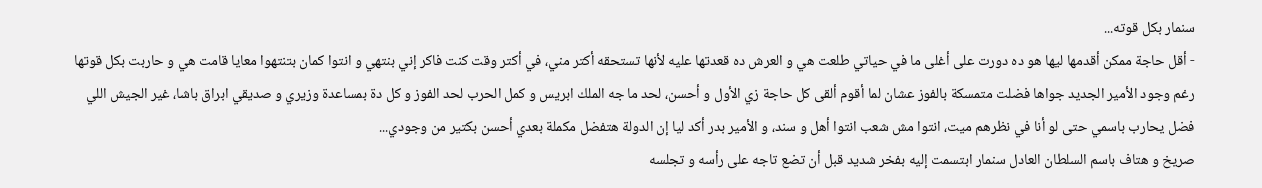سنمار بكل قوته...
- أقل حاجة ممكن أقدمها ليها هو ده دورت على أغلى ما في حياتي طلعت هي و العرش ده قعدتها عليه لأنها تستحقه أكتر مني، في أكتر وقت كنت فاكر إني بنتهي و انتوا كمان بتنتهوا معايا قامت هي و حاربت بكل قوتها رغم وجود الأمير الجديد جواها فضلت متمسكة بالفوز عشان لما أقوم ألقى كل حاجة زي الأول و أحسن، لحد ما جه الملك ابريس و كمل الحرب لحد الفوز و كل دة بمساعدة وزيري و صديقي ابراق باشا، غير الجيش اللي فضل يحارب باسمي حتى لو أنا في نظرهم ميت، انتوا مش شعب انتوا أهل و سند، و الأمير بدر أكد ليا إن الدولة هتفضل مكملة بعدي أحسن بكتير من وجودي...
صريخ و هتاف باسم السلطان العادل سنمار ابتسمت إليه بفخر شديد قبل أن تضع تاجه على رأسه و تجلسه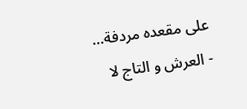على مقعده مردفة...
- العرش و التاج لا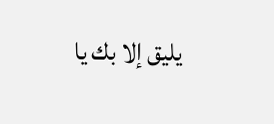يليق إلا بك يا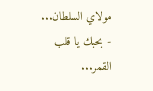مولاي السلطان...
- بحبك يا قلب القمر...